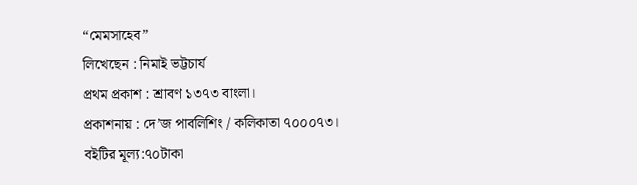“মেমসাহেব”
লিখেছেন : নিমাই ভট্টচার্য
প্রথম প্রকাশ : শ্রাবণ ১৩৭৩ বাংলা।
প্রকাশনায় : দে’জ পাবলিশিং / কলিকাতা ৭০০০৭৩।
বইটির মূল্য:৭০টাকা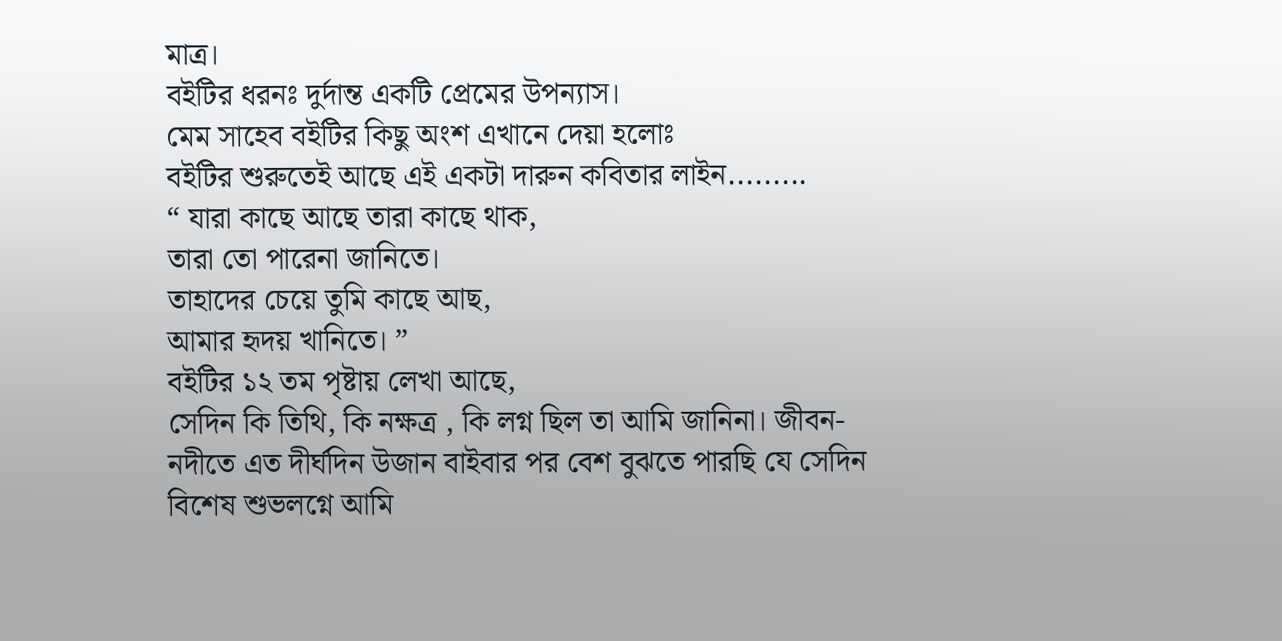মাত্র।
বইটির ধরনঃ দুর্দান্ত একটি প্রেমের উপন্যাস।
মেম সাহেব বইটির কিছু অংশ এখানে দেয়া হলোঃ
বইটির শুরুতেই আছে এই একটা দারুন কবিতার লাইন.........
“ যারা কাছে আছে তারা কাছে থাক,
তারা তো পারেনা জানিতে।
তাহাদের চেয়ে তুমি কাছে আছ,
আমার হৃদয় খানিতে। ”
বইটির ১২ তম পৃষ্টায় লেখা আছে,
সেদিন কি তিথি, কি নক্ষত্র , কি লগ্ন ছিল তা আমি জানিনা। জীবন-নদীতে এত দীর্ঘদিন উজান বাইবার পর বেশ বুঝতে পারছি যে সেদিন বিশেষ শুভলগ্নে আমি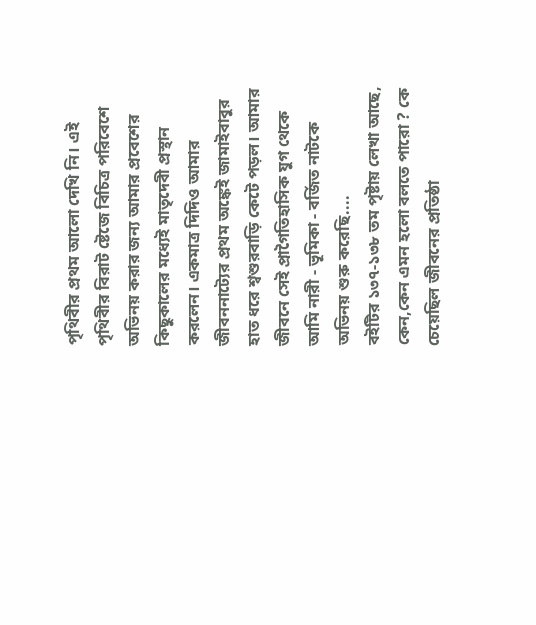পৃথিবীর প্রথম আলো দেখি নি। এই পৃথিবীর বিরাট ষ্টেজে বিচিত্র পরিবেশে অভিনয় করার জন্য আমার প্রবেশের কিছুকালের মধ্যেই মাতৃদেবী প্রস্থান করলেন। একমাত্র দিদিও আমার জীবননাট্যের প্রথম অঙ্কেই জামাইবাবুর হাত ধরে শ্বশুরবাড়ি কেটে পড়ল। আমার জীবনে সেই প্রাগৈতিহাসিক যুগ থেকে আমি নারী - ভূমিকা - বর্জিত নাটকে অভিনয় শুরু করেছি....
বইটির ১৩৭-১৩৮ তম পৃষ্টায় লেখা আছে,
কেন,কেন এমন হলো বলতে পারো ? কে চেয়েছিল জীবনের প্রতিষ্ঠা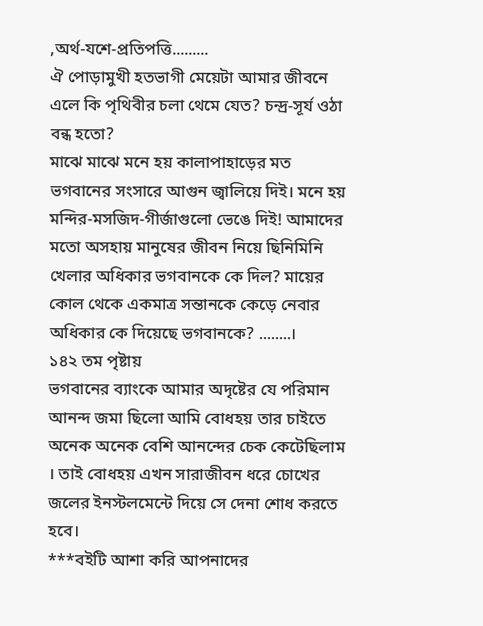,অর্থ-যশে-প্রতিপত্তি.........
ঐ পোড়ামুখী হতভাগী মেয়েটা আমার জীবনে এলে কি পৃথিবীর চলা থেমে যেত? চন্দ্র-সূর্য ওঠা বন্ধ হতো?
মাঝে মাঝে মনে হয় কালাপাহাড়ের মত ভগবানের সংসারে আগুন জ্বালিয়ে দিই। মনে হয় মন্দির-মসজিদ-গীর্জাগুলো ভেঙে দিই! আমাদের মতো অসহায় মানুষের জীবন নিয়ে ছিনিমিনি খেলার অধিকার ভগবানকে কে দিল? মায়ের কোল থেকে একমাত্র সন্তানকে কেড়ে নেবার অধিকার কে দিয়েছে ভগবানকে? ........।
১৪২ তম পৃষ্টায়
ভগবানের ব্যাংকে আমার অদৃষ্টের যে পরিমান আনন্দ জমা ছিলো আমি বোধহয় তার চাইতে অনেক অনেক বেশি আনন্দের চেক কেটেছিলাম । তাই বোধহয় এখন সারাজীবন ধরে চোখের জলের ইনস্টলমেন্টে দিয়ে সে দেনা শোধ করতে হবে।
***বইটি আশা করি আপনাদের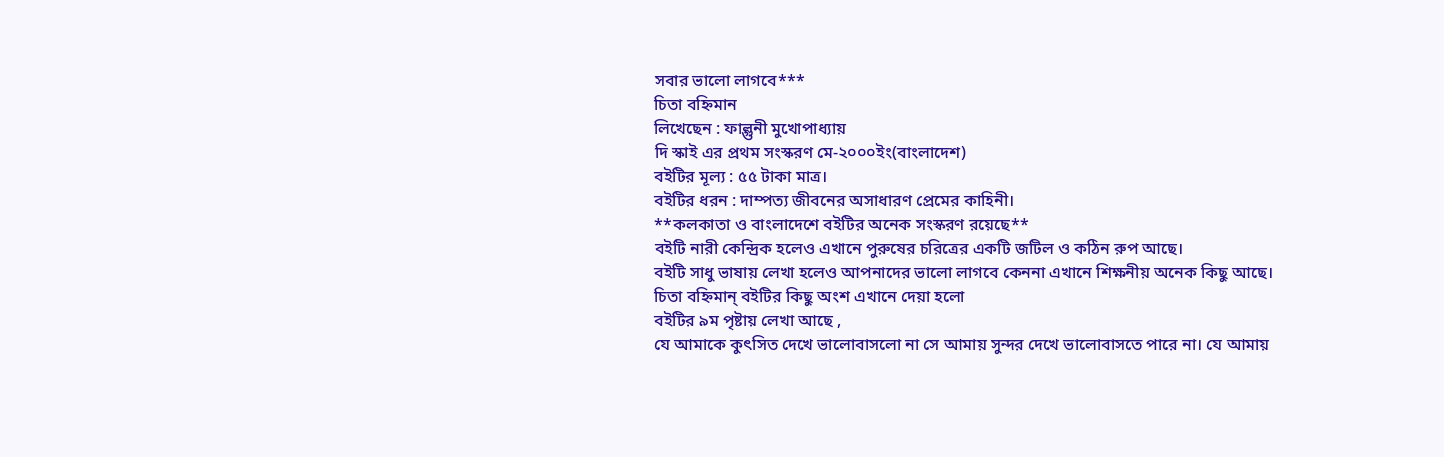সবার ভালো লাগবে***
চিতা বহ্নিমান
লিখেছেন : ফাল্গুনী মুখোপাধ্যায়
দি স্কাই এর প্রথম সংস্করণ মে-২০০০ইং(বাংলাদেশ)
বইটির মূল্য : ৫৫ টাকা মাত্র।
বইটির ধরন : দাম্পত্য জীবনের অসাধারণ প্রেমের কাহিনী।
**কলকাতা ও বাংলাদেশে বইটির অনেক সংস্করণ রয়েছে**
বইটি নারী কেন্দ্রিক হলেও এখানে পুরুষের চরিত্রের একটি জটিল ও কঠিন রুপ আছে।
বইটি সাধু ভাষায় লেখা হলেও আপনাদের ভালো লাগবে কেননা এখানে শিক্ষনীয় অনেক কিছু আছে।
চিতা বহ্নিমান্ বইটির কিছু অংশ এখানে দেয়া হলো
বইটির ৯ম পৃষ্টায় লেখা আছে ,
যে আমাকে কুৎসিত দেখে ভালোবাসলো না সে আমায় সুন্দর দেখে ভালোবাসতে পারে না। যে আমায়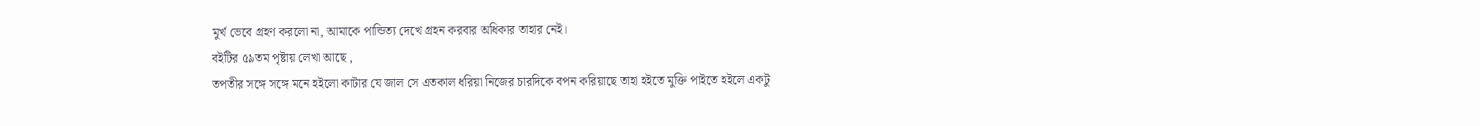মুর্খ ভেবে গ্রহণ করলো না, আমাকে পান্ডিত্য দেখে গ্রহন করবার অধিকার তাহার নেই।
বইটির ৫৯তম পৃষ্টায় লেখা আছে ,
তপতীর সঙ্গে সঙ্গে মনে হইলো কাটার যে জাল সে এতকাল ধরিয়া নিজের চারদিকে বপন করিয়াছে তাহা হইতে মুক্তি পাইতে হইলে একটু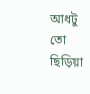আধটু তো ছিড়িয়া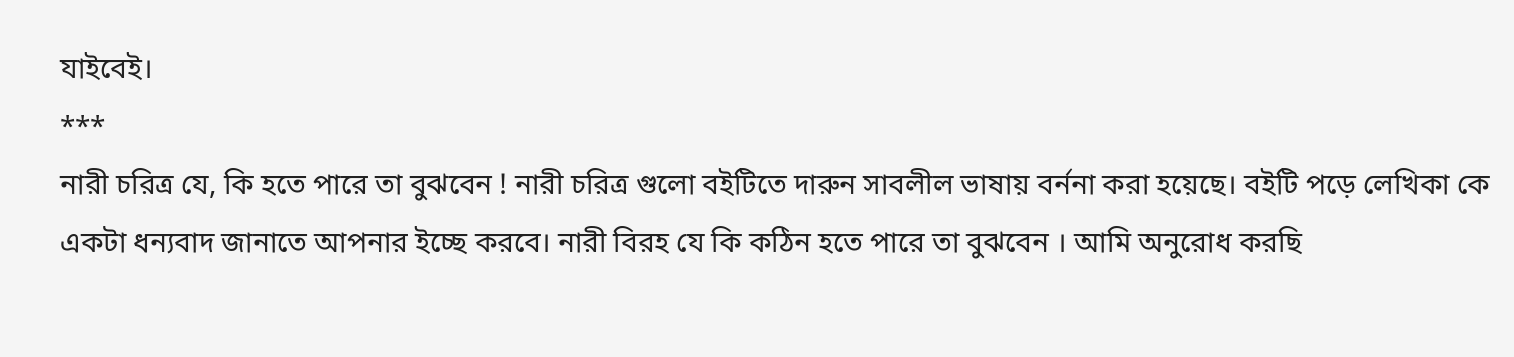যাইবেই।
***
নারী চরিত্র যে, কি হতে পারে তা বুঝবেন ! নারী চরিত্র গুলো বইটিতে দারুন সাবলীল ভাষায় বর্ননা করা হয়েছে। বইটি পড়ে লেখিকা কে একটা ধন্যবাদ জানাতে আপনার ইচ্ছে করবে। নারী বিরহ যে কি কঠিন হতে পারে তা বুঝবেন । আমি অনুরোধ করছি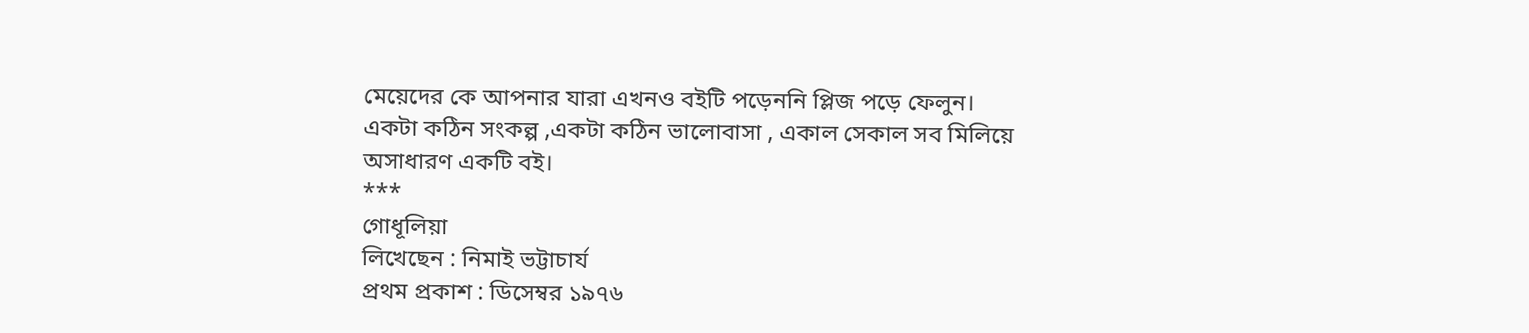মেয়েদের কে আপনার যারা এখনও বইটি পড়েননি প্লিজ পড়ে ফেলুন।
একটা কঠিন সংকল্প ,একটা কঠিন ভালোবাসা , একাল সেকাল সব মিলিয়ে অসাধারণ একটি বই।
***
গোধূলিয়া
লিখেছেন : নিমাই ভট্টাচার্য
প্রথম প্রকাশ : ডিসেম্বর ১৯৭৬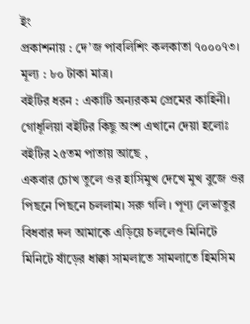ইং
প্রকাশনায় : দে’জ পাবলিশিং কলকাতা ৭০০০৭৩।
মূল্য : ৮০ টাকা মাত্র।
বইটির ধরন : একাটি অন্যরকম প্রেমের কাহিনী।
গোধূলিয়া বইটির কিছু অংশ এখানে দেয়া হলোঃ
বইটির ২৫তম পাতায় আছে ,
একবার চোখ তুলে ওর হাসিমুখ দেখে মুখ বুজে ওর পিছনে পিছনে চললাম। সরু গলি । পূণ্য লেভাতুর বিধবার দল আমাকে এড়িয়ে চললেও মিনিটে মিনিটে ষাঁড়ের ধাক্কা সামলাতে সামলাতে হিমসিম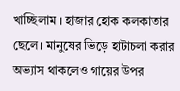খাচ্ছিলাম । হাজার হোক কলকাতার ছেলে। মানুষের ভিড়ে হাটাচলা করার অভ্যাস থাকলেও গায়ের উপর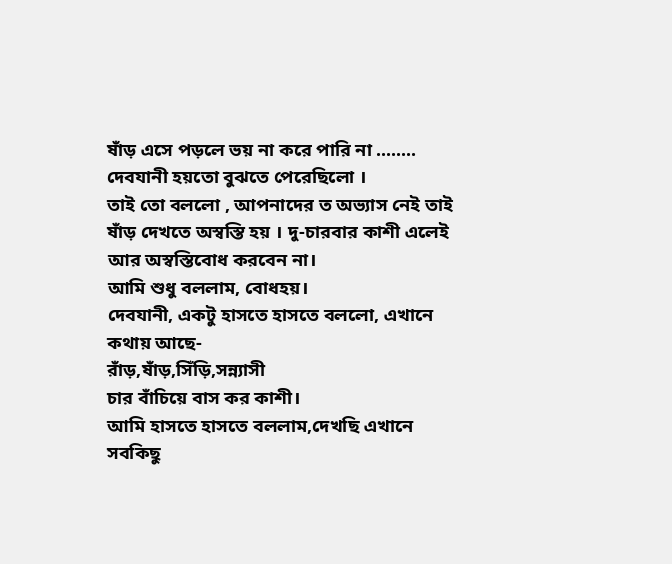ষাঁড় এসে পড়লে ভয় না করে পারি না ........
দেবযানী হয়তো বুঝতে পেরেছিলো ।
তাই তো বললো , আপনাদের ত অভ্যাস নেই তাই ষাঁড় দেখতে অস্বস্তি হয় । দু-চারবার কাশী এলেই আর অস্বস্তিবোধ করবেন না।
আমি শুধু বললাম, বোধহয়।
দেবযানী, একটু হাসতে হাসতে বললো, এখানে কথায় আছে-
রাঁড়,ষাঁড়,সিঁড়ি,সন্ন্যাসী
চার বাঁচিয়ে বাস কর কাশী।
আমি হাসতে হাসতে বললাম,দেখছি এখানে সবকিছু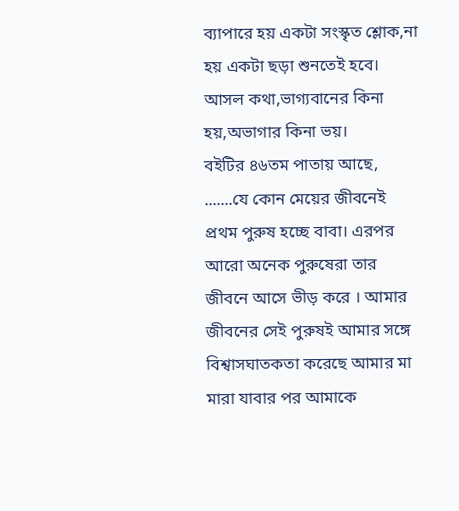ব্যাপারে হয় একটা সংস্কৃত শ্লোক,না হয় একটা ছড়া শুনতেই হবে। আসল কথা,ভাগ্যবানের কিনা হয়,অভাগার কিনা ভয়।
বইটির ৪৬তম পাতায় আছে,
.......যে কোন মেয়ের জীবনেই প্রথম পুরুষ হচ্ছে বাবা। এরপর আরো অনেক পুরুষেরা তার জীবনে আসে ভীড় করে । আমার জীবনের সেই পুরুষই আমার সঙ্গে বিশ্বাসঘাতকতা করেছে আমার মা মারা যাবার পর আমাকে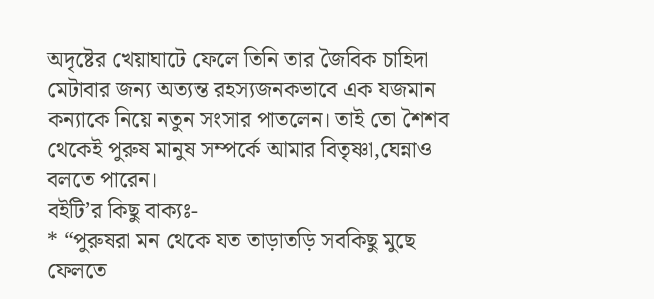অদৃষ্টের খেয়াঘাটে ফেলে তিনি তার জৈবিক চাহিদা মেটাবার জন্য অত্যন্ত রহস্যজনকভাবে এক যজমান কন্যাকে নিয়ে নতুন সংসার পাতলেন। তাই তো শৈশব থেকেই পুরুষ মানুষ সম্পর্কে আমার বিতৃষ্ণা,ঘেন্নাও বলতে পারেন।
বইটি’র কিছু বাক্যঃ-
* “পুরুষরা মন থেকে যত তাড়াতড়ি সবকিছু মুছে ফেলতে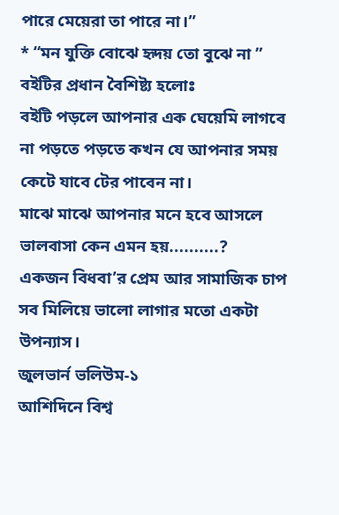পারে মেয়েরা তা পারে না।”
* “মন যুক্তি বোঝে হৃদয় তো বুঝে না ”
বইটির প্রধান বৈশিষ্ট্য হলোঃ
বইটি পড়লে আপনার এক ঘেয়েমি লাগবে না পড়তে পড়তে কখন যে আপনার সময় কেটে যাবে টের পাবেন না।
মাঝে মাঝে আপনার মনে হবে আসলে ভালবাসা কেন এমন হয়..........?
একজন বিধবা’র প্রেম আর সামাজিক চাপ সব মিলিয়ে ভালো লাগার মতো একটা উপন্যাস।
জুলভার্ন ভলিউম-১
আশিদিনে বিশ্ব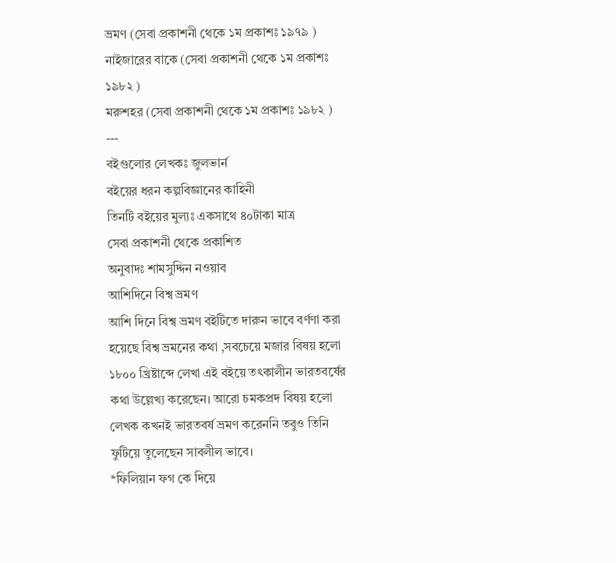ভ্রমণ (সেবা প্রকাশনী থেকে ১ম প্রকাশঃ ১৯৭৯ )
নাইজারের বাকে (সেবা প্রকাশনী থেকে ১ম প্রকাশঃ ১৯৮২ )
মরুশহর (সেবা প্রকাশনী থেকে ১ম প্রকাশঃ ১৯৮২ )
---
বইগুলোর লেখকঃ জুলভার্ন
বইয়ের ধরন কল্পবিজ্ঞানের কাহিনী
তিনটি বইয়ের মুল্যঃ একসাথে ৪০টাকা মাত্র
সেবা প্রকাশনী থেকে প্রকাশিত
অনুবাদঃ শামসুদ্দিন নওয়াব
আশিদিনে বিশ্ব ভ্রমণ
আশি দিনে বিশ্ব ভ্রমণ বইটিতে দারুন ভাবে বর্ণণা করা হয়েছে বিশ্ব ভ্রমনের কথা ,সবচেয়ে মজার বিষয় হলো ১৮০০ খ্রিষ্টাব্দে লেখা এই বইয়ে তৎকালীন ভারতবর্ষের কথা উল্লেখ্য করেছেন। আরো চমকপ্রদ বিষয় হলো লেখক কখনই ভারতবর্ষ ভ্রমণ করেননি তবুও তিনি ফুটিয়ে তুলেছেন সাবলীল ভাবে।
*ফিলিয়ান ফগ কে দিয়ে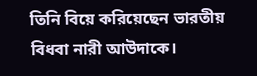তিনি বিয়ে করিয়েছেন ভারতীয় বিধবা নারী আউদাকে।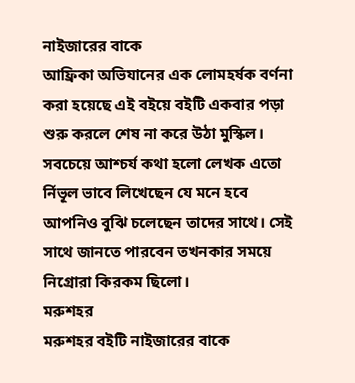নাইজারের বাকে
আফ্রিকা অভিযানের এক লোমহর্ষক বর্ণনা করা হয়েছে এই বইয়ে বইটি একবার পড়া শুরু করলে শেষ না করে উঠা মুস্কিল। সবচেয়ে আশ্চর্য কথা হলো লেখক এতো র্নিভূল ভাবে লিখেছেন যে মনে হবে আপনিও বুঝি চলেছেন তাদের সাথে। সেই সাথে জানতে পারবেন তখনকার সময়ে নিগ্রোরা কিরকম ছিলো।
মরুশহর
মরুশহর বইটি নাইজারের বাকে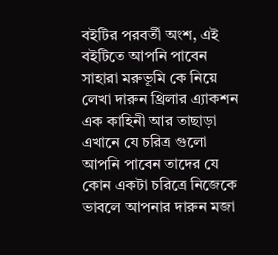বইটির পরবর্তী অংশ, এই বইটিতে আপনি পাবেন সাহারা মরুভূমি কে নিয়ে লেখা দারুন থ্রিলার এ্যাকশন এক কাহিনী আর তাছাড়া এখানে যে চরিত্র গুলো আপনি পাবেন তাদের যে কোন একটা চরিত্রে নিজেকে ভাবলে আপনার দারুন মজা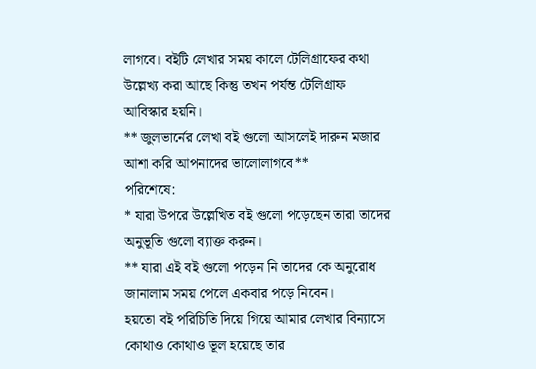লাগবে। বইটি লেখার সময় কালে টেলিগ্রাফের কথা উল্লেখ্য করা আছে কিন্তু তখন পর্যন্ত টেলিগ্রাফ আবিস্কার হয়নি।
** জুলভার্নের লেখা বই গুলো আসলেই দারুন মজার আশা করি আপনাদের ভালোলাগবে**
পরিশেষে:
* যারা উপরে উল্লেখিত বই গুলো পড়েছেন তারা তাদের অনুভূতি গুলো ব্যাক্ত করুন।
** যারা এই বই গুলো পড়েন নি তাদের কে অনুরোধ জানালাম সময় পেলে একবার পড়ে নিবেন।
হয়তো বই পরিচিতি দিয়ে গিয়ে আমার লেখার বিন্যাসে কোথাও কোথাও ভূল হয়েছে তার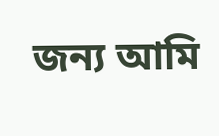জন্য আমি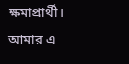ক্ষমাপ্রার্থী। আমার এ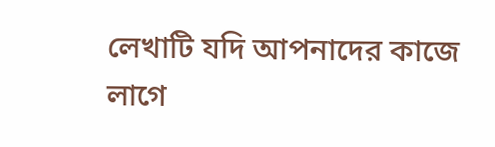লেখাটি যদি আপনাদের কাজে লাগে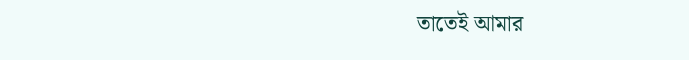তাতেই আমার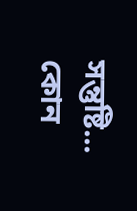সন্তুষ্টি...
কোন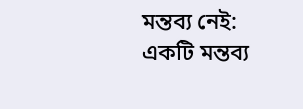মন্তব্য নেই:
একটি মন্তব্য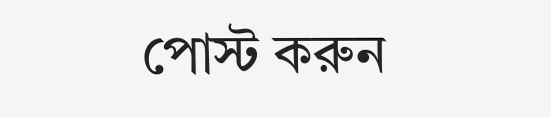পোস্ট করুন